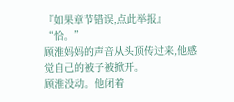『如果章节错误,点此举报』“恰。”
顾淮妈妈的声音从头顶传过来,他感觉自己的被子被掀开。
顾淮没动。他闭着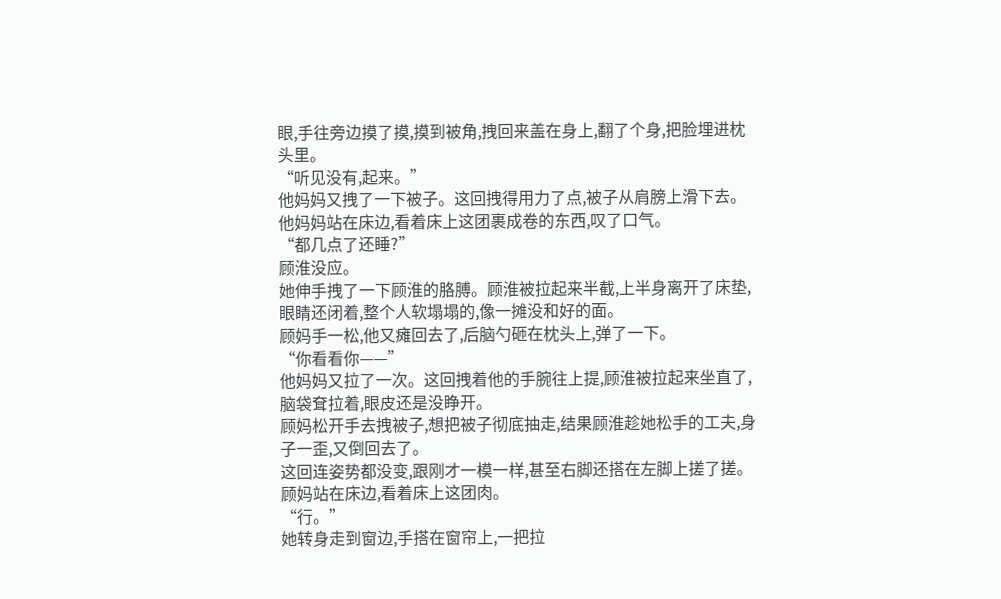眼,手往旁边摸了摸,摸到被角,拽回来盖在身上,翻了个身,把脸埋进枕头里。
“听见没有,起来。”
他妈妈又拽了一下被子。这回拽得用力了点,被子从肩膀上滑下去。
他妈妈站在床边,看着床上这团裹成卷的东西,叹了口气。
“都几点了还睡?”
顾淮没应。
她伸手拽了一下顾淮的胳膊。顾淮被拉起来半截,上半身离开了床垫,眼睛还闭着,整个人软塌塌的,像一摊没和好的面。
顾妈手一松,他又瘫回去了,后脑勺砸在枕头上,弹了一下。
“你看看你——”
他妈妈又拉了一次。这回拽着他的手腕往上提,顾淮被拉起来坐直了,脑袋耷拉着,眼皮还是没睁开。
顾妈松开手去拽被子,想把被子彻底抽走,结果顾淮趁她松手的工夫,身子一歪,又倒回去了。
这回连姿势都没变,跟刚才一模一样,甚至右脚还搭在左脚上搓了搓。
顾妈站在床边,看着床上这团肉。
“行。”
她转身走到窗边,手搭在窗帘上,一把拉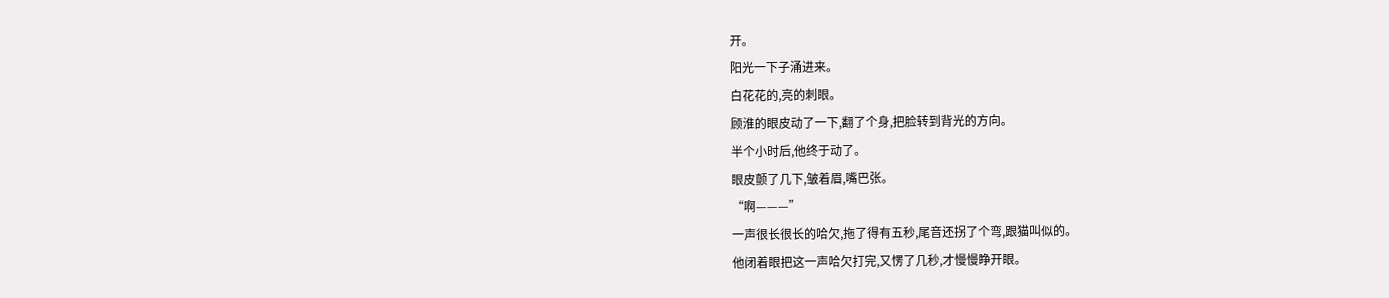开。
阳光一下子涌进来。
白花花的,亮的刺眼。
顾淮的眼皮动了一下,翻了个身,把脸转到背光的方向。
半个小时后,他终于动了。
眼皮颤了几下,皱着眉,嘴巴张。
“啊———”
一声很长很长的哈欠,拖了得有五秒,尾音还拐了个弯,跟猫叫似的。
他闭着眼把这一声哈欠打完,又愣了几秒,才慢慢睁开眼。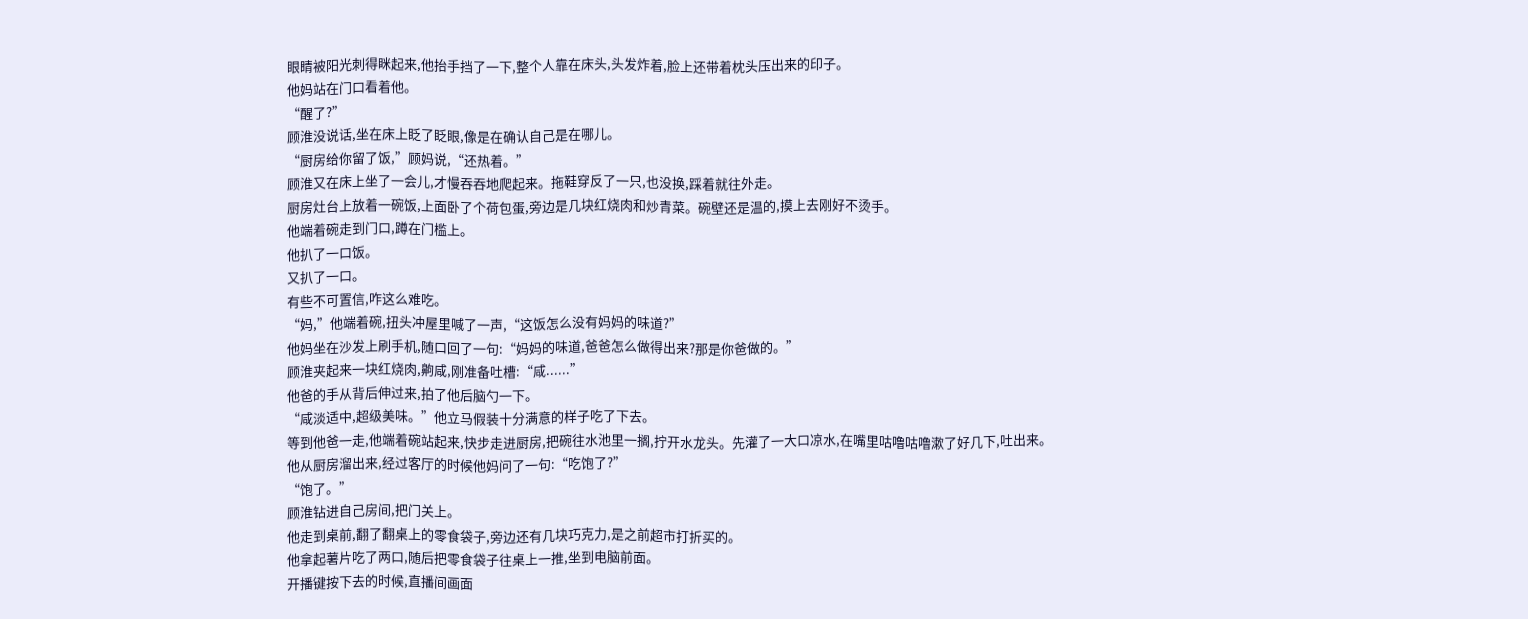眼睛被阳光刺得眯起来,他抬手挡了一下,整个人靠在床头,头发炸着,脸上还带着枕头压出来的印子。
他妈站在门口看着他。
“醒了?”
顾淮没说话,坐在床上眨了眨眼,像是在确认自己是在哪儿。
“厨房给你留了饭,”顾妈说,“还热着。”
顾淮又在床上坐了一会儿,才慢吞吞地爬起来。拖鞋穿反了一只,也没换,踩着就往外走。
厨房灶台上放着一碗饭,上面卧了个荷包蛋,旁边是几块红烧肉和炒青菜。碗壁还是温的,摸上去刚好不烫手。
他端着碗走到门口,蹲在门槛上。
他扒了一口饭。
又扒了一口。
有些不可置信,咋这么难吃。
“妈,”他端着碗,扭头冲屋里喊了一声,“这饭怎么没有妈妈的味道?”
他妈坐在沙发上刷手机,随口回了一句:“妈妈的味道,爸爸怎么做得出来?那是你爸做的。”
顾淮夹起来一块红烧肉,齁咸,刚准备吐槽:“咸......”
他爸的手从背后伸过来,拍了他后脑勺一下。
“咸淡适中,超级美味。”他立马假装十分满意的样子吃了下去。
等到他爸一走,他端着碗站起来,快步走进厨房,把碗往水池里一搁,拧开水龙头。先灌了一大口凉水,在嘴里咕噜咕噜漱了好几下,吐出来。
他从厨房溜出来,经过客厅的时候他妈问了一句:“吃饱了?”
“饱了。”
顾淮钻进自己房间,把门关上。
他走到桌前,翻了翻桌上的零食袋子,旁边还有几块巧克力,是之前超市打折买的。
他拿起薯片吃了两口,随后把零食袋子往桌上一推,坐到电脑前面。
开播键按下去的时候,直播间画面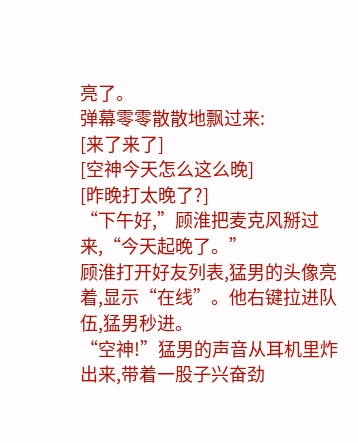亮了。
弹幕零零散散地飘过来:
[来了来了]
[空神今天怎么这么晚]
[昨晚打太晚了?]
“下午好,”顾淮把麦克风掰过来,“今天起晚了。”
顾淮打开好友列表,猛男的头像亮着,显示“在线”。他右键拉进队伍,猛男秒进。
“空神!”猛男的声音从耳机里炸出来,带着一股子兴奋劲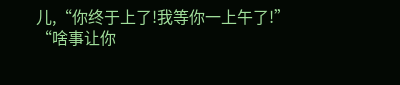儿,“你终于上了!我等你一上午了!”
“啥事让你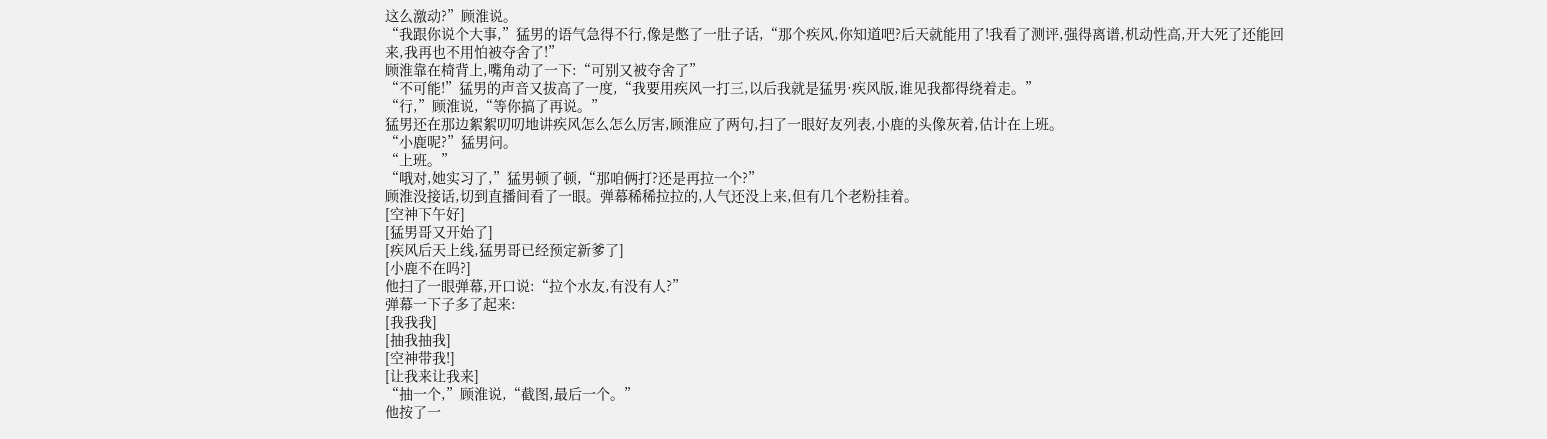这么激动?”顾淮说。
“我跟你说个大事,”猛男的语气急得不行,像是憋了一肚子话,“那个疾风,你知道吧?后天就能用了!我看了测评,强得离谱,机动性高,开大死了还能回来,我再也不用怕被夺舍了!”
顾淮靠在椅背上,嘴角动了一下:“可别又被夺舍了”
“不可能!”猛男的声音又拔高了一度,“我要用疾风一打三,以后我就是猛男·疾风版,谁见我都得绕着走。”
“行,”顾淮说,“等你搞了再说。”
猛男还在那边絮絮叨叨地讲疾风怎么怎么厉害,顾淮应了两句,扫了一眼好友列表,小鹿的头像灰着,估计在上班。
“小鹿呢?”猛男问。
“上班。”
“哦对,她实习了,”猛男顿了顿,“那咱俩打?还是再拉一个?”
顾淮没接话,切到直播间看了一眼。弹幕稀稀拉拉的,人气还没上来,但有几个老粉挂着。
[空神下午好]
[猛男哥又开始了]
[疾风后天上线,猛男哥已经预定新爹了]
[小鹿不在吗?]
他扫了一眼弹幕,开口说:“拉个水友,有没有人?”
弹幕一下子多了起来:
[我我我]
[抽我抽我]
[空神带我!]
[让我来让我来]
“抽一个,”顾淮说,“截图,最后一个。”
他按了一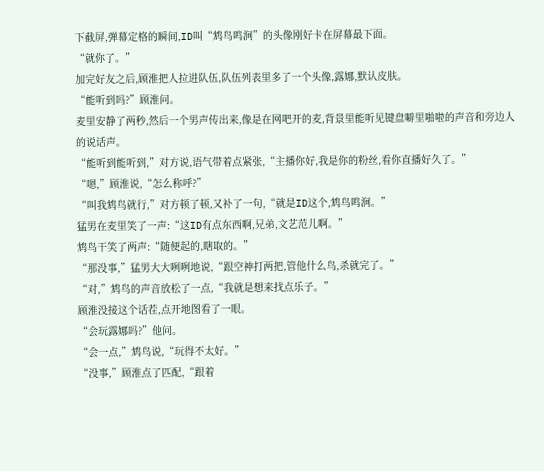下截屏,弹幕定格的瞬间,ID叫“鸩鸟鸣涧”的头像刚好卡在屏幕最下面。
“就你了。”
加完好友之后,顾淮把人拉进队伍,队伍列表里多了一个头像,露娜,默认皮肤。
“能听到吗?”顾淮问。
麦里安静了两秒,然后一个男声传出来,像是在网吧开的麦,背景里能听见键盘噼里啪啦的声音和旁边人的说话声。
“能听到能听到,”对方说,语气带着点紧张,“主播你好,我是你的粉丝,看你直播好久了。”
“嗯,”顾淮说,“怎么称呼?”
“叫我鸩鸟就行,”对方顿了顿,又补了一句,“就是ID这个,鸩鸟鸣涧。”
猛男在麦里笑了一声:“这ID有点东西啊,兄弟,文艺范儿啊。”
鸩鸟干笑了两声:“随便起的,瞎取的。”
“那没事,”猛男大大咧咧地说,“跟空神打两把,管他什么鸟,杀就完了。”
“对,”鸩鸟的声音放松了一点,“我就是想来找点乐子。”
顾淮没接这个话茬,点开地图看了一眼。
“会玩露娜吗?”他问。
“会一点,”鸩鸟说,“玩得不太好。”
“没事,”顾淮点了匹配,“跟着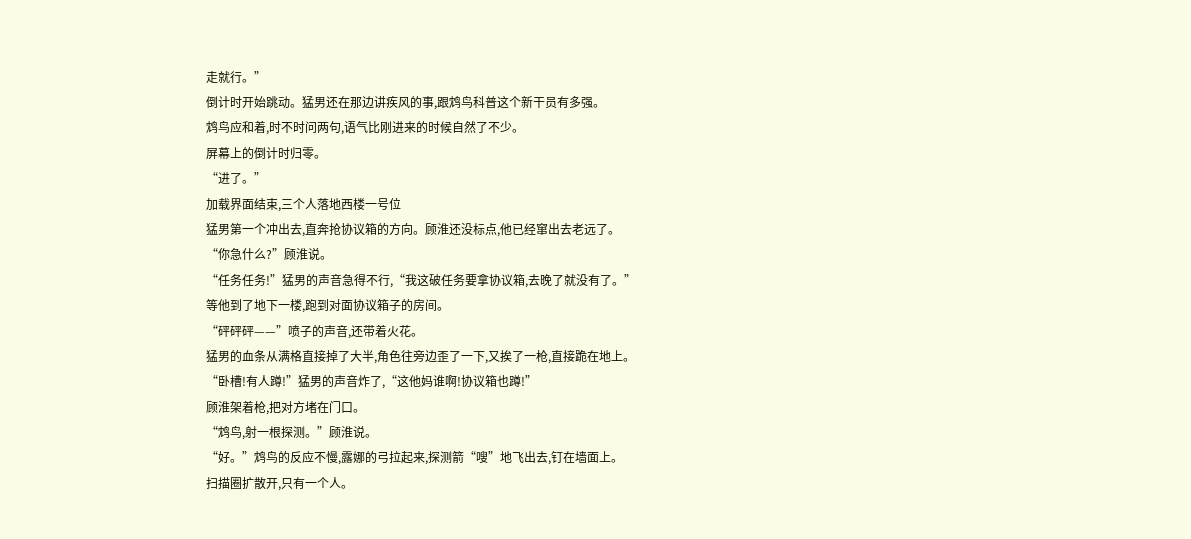走就行。”
倒计时开始跳动。猛男还在那边讲疾风的事,跟鸩鸟科普这个新干员有多强。
鸩鸟应和着,时不时问两句,语气比刚进来的时候自然了不少。
屏幕上的倒计时归零。
“进了。”
加载界面结束,三个人落地西楼一号位
猛男第一个冲出去,直奔抢协议箱的方向。顾淮还没标点,他已经窜出去老远了。
“你急什么?”顾淮说。
“任务任务!”猛男的声音急得不行,“我这破任务要拿协议箱,去晚了就没有了。”
等他到了地下一楼,跑到对面协议箱子的房间。
“砰砰砰——”喷子的声音,还带着火花。
猛男的血条从满格直接掉了大半,角色往旁边歪了一下,又挨了一枪,直接跪在地上。
“卧槽!有人蹲!”猛男的声音炸了,“这他妈谁啊!协议箱也蹲!”
顾淮架着枪,把对方堵在门口。
“鸩鸟,射一根探测。”顾淮说。
“好。”鸩鸟的反应不慢,露娜的弓拉起来,探测箭“嗖”地飞出去,钉在墙面上。
扫描圈扩散开,只有一个人。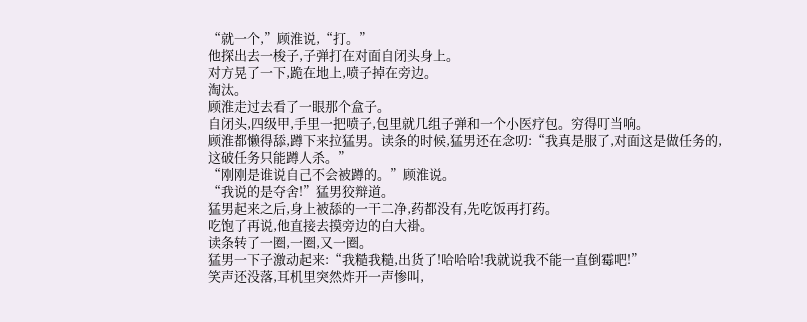“就一个,”顾淮说,“打。”
他探出去一梭子,子弹打在对面自闭头身上。
对方晃了一下,跪在地上,喷子掉在旁边。
淘汰。
顾淮走过去看了一眼那个盒子。
自闭头,四级甲,手里一把喷子,包里就几组子弹和一个小医疗包。穷得叮当响。
顾淮都懒得舔,蹲下来拉猛男。读条的时候,猛男还在念叨:“我真是服了,对面这是做任务的,这破任务只能蹲人杀。”
“刚刚是谁说自己不会被蹲的。”顾淮说。
“我说的是夺舍!”猛男狡辩道。
猛男起来之后,身上被舔的一干二净,药都没有,先吃饭再打药。
吃饱了再说,他直接去摸旁边的白大褂。
读条转了一圈,一圈,又一圈。
猛男一下子激动起来:“我糙我糙,出货了!哈哈哈!我就说我不能一直倒霉吧!”
笑声还没落,耳机里突然炸开一声惨叫,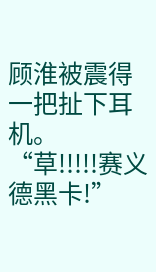顾淮被震得一把扯下耳机。
“草!!!!!赛义德黑卡!”